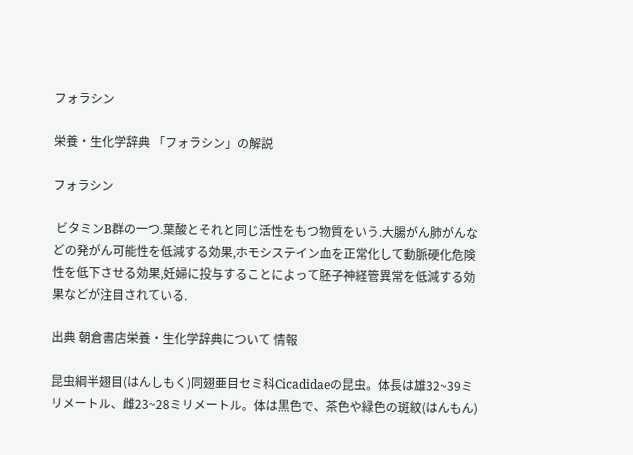フォラシン

栄養・生化学辞典 「フォラシン」の解説

フォラシン

 ビタミンB群の一つ.葉酸とそれと同じ活性をもつ物質をいう.大腸がん肺がんなどの発がん可能性を低減する効果,ホモシステイン血を正常化して動脈硬化危険性を低下させる効果,妊婦に投与することによって胚子神経管異常を低減する効果などが注目されている.

出典 朝倉書店栄養・生化学辞典について 情報

昆虫綱半翅目(はんしもく)同翅亜目セミ科Cicadidaeの昆虫。体長は雄32~39ミリメートル、雌23~28ミリメートル。体は黒色で、茶色や緑色の斑紋(はんもん)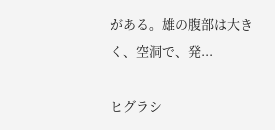がある。雄の腹部は大きく、空洞で、発...

ヒグラシ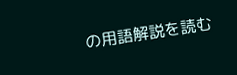の用語解説を読む